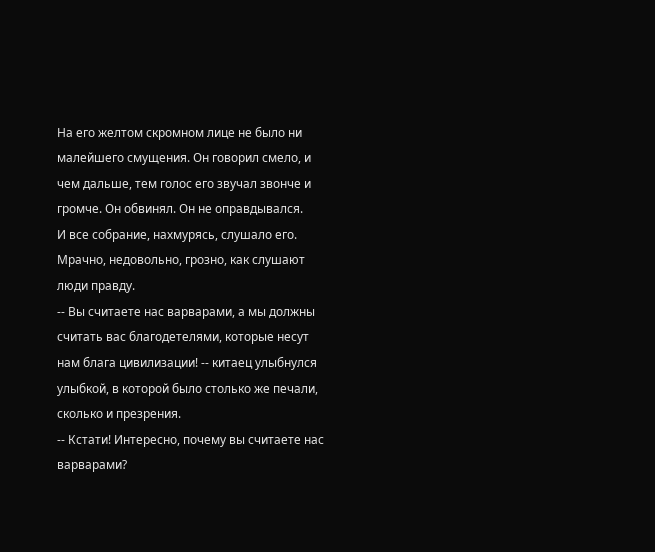На его желтом скромном лице не было ни малейшего смущения. Он говорил смело, и чем дальше, тем голос его звучал звонче и громче. Он обвинял. Он не оправдывался.
И все собрание, нахмурясь, слушало его. Мрачно, недовольно, грозно, как слушают люди правду.
-- Вы считаете нас варварами, а мы должны считать вас благодетелями, которые несут нам блага цивилизации! -- китаец улыбнулся улыбкой, в которой было столько же печали, сколько и презрения.
-- Кстати! Интересно, почему вы считаете нас варварами?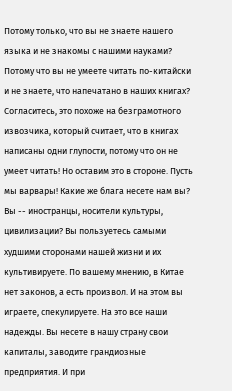Потому только, что вы не знаете нашего языка и не знакомы с нашими науками? Потому что вы не умеете читать по-китайски и не знаете, что напечатано в наших книгах? Согласитесь, это похоже на безграмотного извозчика, который считает, что в книгах написаны одни глупости, потому что он не умеет читать! Но оставим это в стороне. Пусть мы варвары! Какие же блага несете нам вы? Вы -- иностранцы, носители культуры, цивилизации? Вы пользуетесь самыми худшими сторонами нашей жизни и их культивируете. По вашему мнению, в Китае нет законов, а есть произвол. И на этом вы играете, спекулируете. На это все наши надежды. Вы несете в нашу страну свои капиталы, заводите грандиозные предприятия. И при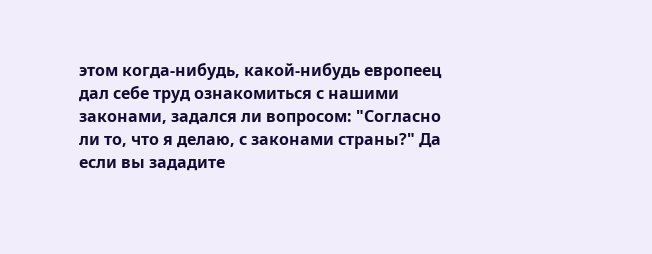этом когда-нибудь, какой-нибудь европеец дал себе труд ознакомиться с нашими законами, задался ли вопросом: "Согласно ли то, что я делаю, с законами страны?" Да если вы зададите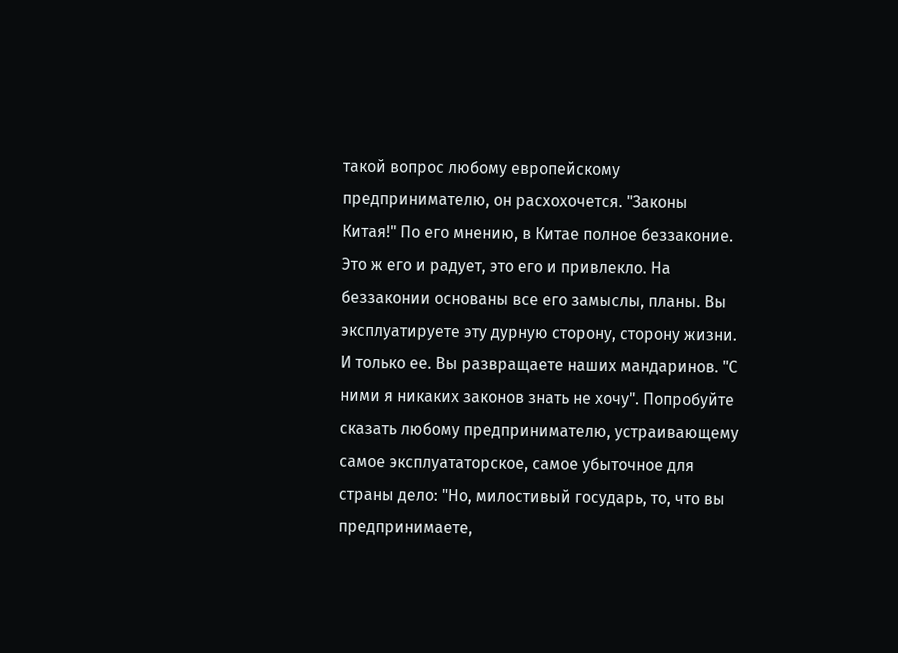такой вопрос любому европейскому предпринимателю, он расхохочется. "Законы Китая!" По его мнению, в Китае полное беззаконие. Это ж его и радует, это его и привлекло. На беззаконии основаны все его замыслы, планы. Вы эксплуатируете эту дурную сторону, сторону жизни. И только ее. Вы развращаете наших мандаринов. "С ними я никаких законов знать не хочу". Попробуйте сказать любому предпринимателю, устраивающему самое эксплуататорское, самое убыточное для страны дело: "Но, милостивый государь, то, что вы предпринимаете,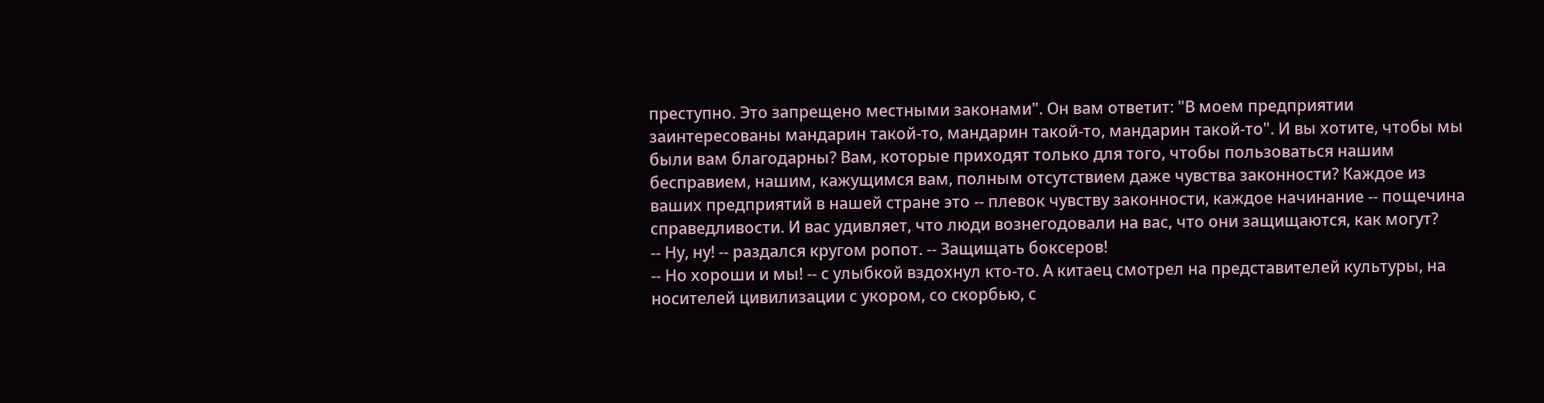преступно. Это запрещено местными законами". Он вам ответит: "В моем предприятии заинтересованы мандарин такой-то, мандарин такой-то, мандарин такой-то". И вы хотите, чтобы мы были вам благодарны? Вам, которые приходят только для того, чтобы пользоваться нашим бесправием, нашим, кажущимся вам, полным отсутствием даже чувства законности? Каждое из ваших предприятий в нашей стране это -- плевок чувству законности, каждое начинание -- пощечина справедливости. И вас удивляет, что люди вознегодовали на вас, что они защищаются, как могут?
-- Ну, ну! -- раздался кругом ропот. -- Защищать боксеров!
-- Но хороши и мы! -- с улыбкой вздохнул кто-то. А китаец смотрел на представителей культуры, на носителей цивилизации с укором, со скорбью, с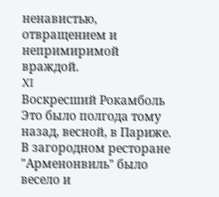ненавистью, отвращением и непримиримой враждой.
XI
Воскресший Рокамболь
Это было полгода тому назад, весной, в Париже.
В загородном ресторане "Арменонвиль" было весело и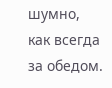шумно, как всегда за обедом.